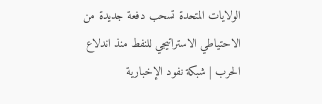الولايات المتحدة تسحب دفعة جديدة من الاحتياطي الاستراتيجي للنفط منذ اندلاع الحرب | شبكة نفود الإخبارية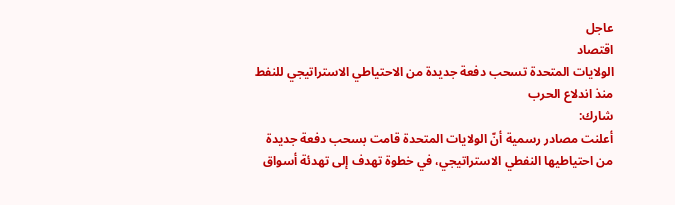عاجل
اقتصاد
الولايات المتحدة تسحب دفعة جديدة من الاحتياطي الاستراتيجي للنفط منذ اندلاع الحرب
شارك:
أعلنت مصادر رسمية أنّ الولايات المتحدة قامت بسحب دفعة جديدة من احتياطيها النفطي الاستراتيجي، في خطوة تهدف إلى تهدئة أسواق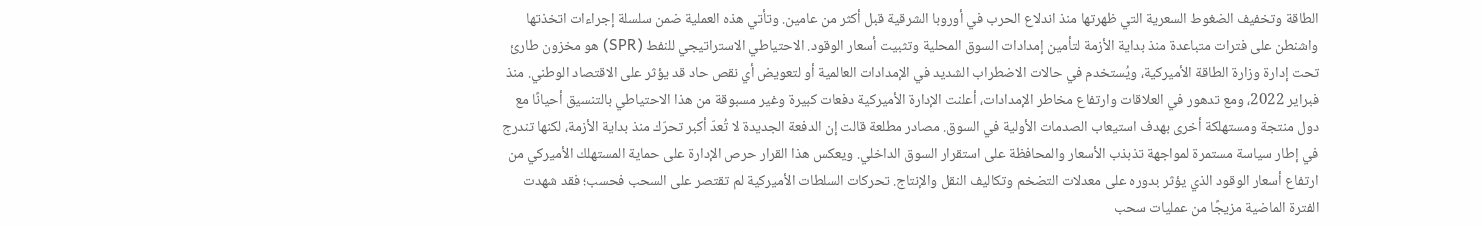الطاقة وتخفيف الضغوط السعرية التي ظهرتها منذ اندلاع الحرب في أوروبا الشرقية قبل أكثر من عامين. وتأتي هذه العملية ضمن سلسلة إجراءات اتخذتها واشنطن على فترات متباعدة منذ بداية الأزمة لتأمين إمدادات السوق المحلية وتثبيت أسعار الوقود. الاحتياطي الاستراتيجي للنفط (SPR) هو مخزون طارئ تحت إدارة وزارة الطاقة الأميركية، ويُستخدم في حالات الاضطراب الشديد في الإمدادات العالمية أو لتعويض أي نقص حاد قد يؤثر على الاقتصاد الوطني. منذ فبراير 2022، ومع تدهور في العلاقات وارتفاع مخاطر الإمدادات، أعلنت الإدارة الأميركية دفعات كبيرة وغير مسبوقة من هذا الاحتياطي بالتنسيق أحيانًا مع دول منتجة ومستهلكة أخرى بهدف استيعاب الصدمات الأولية في السوق. مصادر مطلعة قالت إن الدفعة الجديدة لا تُعدّ أكبر تحرّك منذ بداية الأزمة، لكنها تندرج في إطار سياسة مستمرة لمواجهة تذبذب الأسعار والمحافظة على استقرار السوق الداخلي. ويعكس هذا القرار حرص الإدارة على حماية المستهلك الأميركي من ارتفاع أسعار الوقود الذي يؤثر بدوره على معدلات التضخم وتكاليف النقل والإنتاج. تحركات السلطات الأميركية لم تقتصر على السحب فحسب؛ فقد شهدت الفترة الماضية مزيجًا من عمليات سحب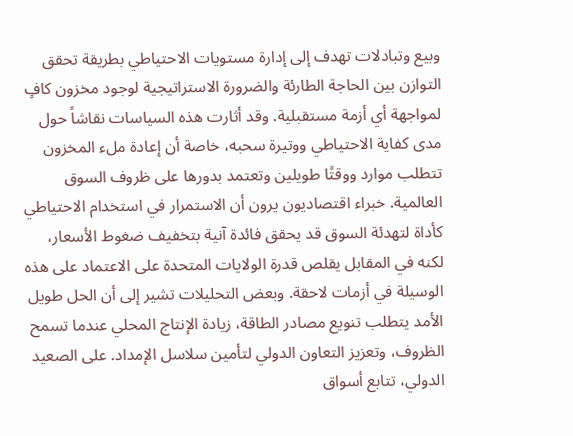وبيع وتبادلات تهدف إلى إدارة مستويات الاحتياطي بطريقة تحقق التوازن بين الحاجة الطارئة والضرورة الاستراتيجية لوجود مخزون كافٍ لمواجهة أي أزمة مستقبلية. وقد أثارت هذه السياسات نقاشاً حول مدى كفاية الاحتياطي ووتيرة سحبه، خاصة أن إعادة ملء المخزون تتطلب موارد ووقتًا طويلين وتعتمد بدورها على ظروف السوق العالمية. خبراء اقتصاديون يرون أن الاستمرار في استخدام الاحتياطي كأداة لتهدئة السوق قد يحقق فائدة آنية بتخفيف ضغوط الأسعار، لكنه في المقابل يقلص قدرة الولايات المتحدة على الاعتماد على هذه الوسيلة في أزمات لاحقة. وبعض التحليلات تشير إلى أن الحل طويل الأمد يتطلب تنويع مصادر الطاقة، زيادة الإنتاج المحلي عندما تسمح الظروف، وتعزيز التعاون الدولي لتأمين سلاسل الإمداد. على الصعيد الدولي، تتابع أسواق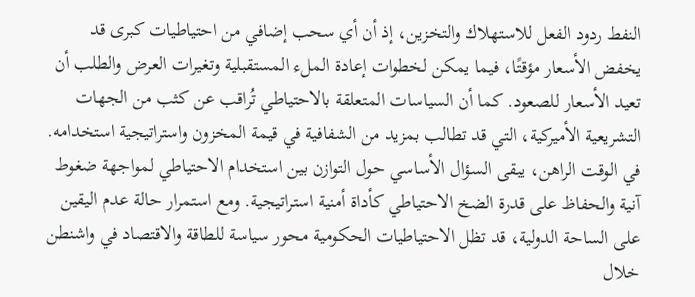النفط ردود الفعل للاستهلاك والتخزين، إذ أن أي سحب إضافي من احتياطيات كبرى قد يخفض الأسعار مؤقتًا، فيما يمكن لخطوات إعادة الملء المستقبلية وتغيرات العرض والطلب أن تعيد الأسعار للصعود. كما أن السياسات المتعلقة بالاحتياطي تُراقب عن كثب من الجهات التشريعية الأميركية، التي قد تطالب بمزيد من الشفافية في قيمة المخزون واستراتيجية استخدامه. في الوقت الراهن، يبقى السؤال الأساسي حول التوازن بين استخدام الاحتياطي لمواجهة ضغوط آنية والحفاظ على قدرة الضخ الاحتياطي كأداة أمنية استراتيجية. ومع استمرار حالة عدم اليقين على الساحة الدولية، قد تظل الاحتياطيات الحكومية محور سياسة للطاقة والاقتصاد في واشنطن خلال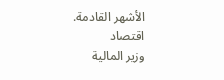الأشهر القادمة.
اقتصاد
وزير المالية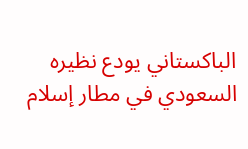الباكستاني يودع نظيره السعودي في مطار إسلام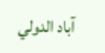آباد الدولي